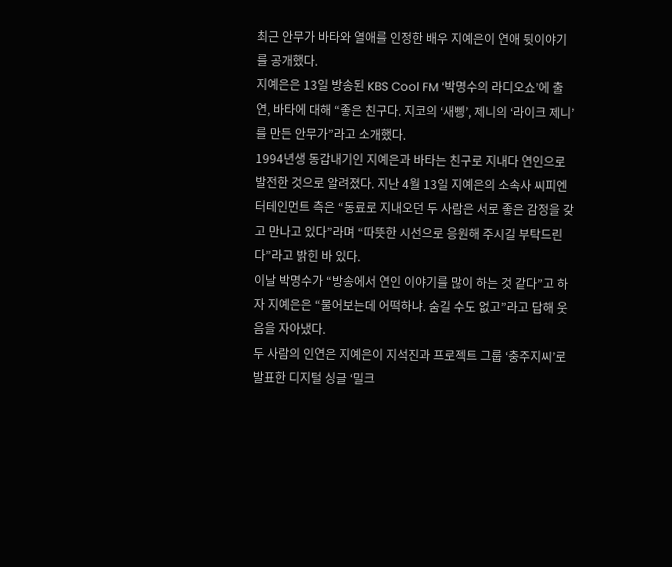최근 안무가 바타와 열애를 인정한 배우 지예은이 연애 뒷이야기를 공개했다.
지예은은 13일 방송된 KBS Cool FM ‘박명수의 라디오쇼’에 출연, 바타에 대해 “좋은 친구다. 지코의 ‘새삥’, 제니의 ‘라이크 제니’를 만든 안무가”라고 소개했다.
1994년생 동갑내기인 지예은과 바타는 친구로 지내다 연인으로 발전한 것으로 알려졌다. 지난 4월 13일 지예은의 소속사 씨피엔터테인먼트 측은 “동료로 지내오던 두 사람은 서로 좋은 감정을 갖고 만나고 있다”라며 “따뜻한 시선으로 응원해 주시길 부탁드린다”라고 밝힌 바 있다.
이날 박명수가 “방송에서 연인 이야기를 많이 하는 것 같다”고 하자 지예은은 “물어보는데 어떡하냐. 숨길 수도 없고”라고 답해 웃음을 자아냈다.
두 사람의 인연은 지예은이 지석진과 프로젝트 그룹 ‘충주지씨’로 발표한 디지털 싱글 ‘밀크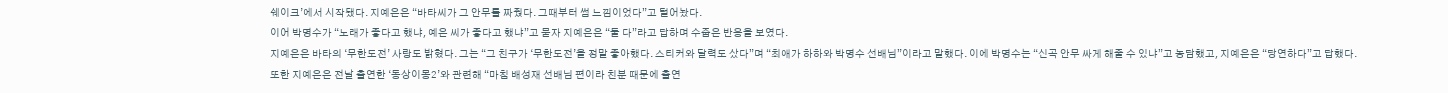쉐이크’에서 시작됐다. 지예은은 “바타씨가 그 안무를 짜줬다. 그때부터 썸 느낌이었다”고 털어놨다.
이어 박명수가 “노래가 좋다고 했냐, 예은 씨가 좋다고 했냐”고 묻자 지예은은 “둘 다”라고 답하며 수줍은 반응을 보였다.
지예은은 바타의 ‘무한도전’ 사랑도 밝혔다. 그는 “그 친구가 ‘무한도전’을 정말 좋아했다. 스티커와 달력도 샀다”며 “최애가 하하와 박명수 선배님”이라고 말했다. 이에 박명수는 “신곡 안무 싸게 해줄 수 있냐”고 농담했고, 지예은은 “당연하다”고 답했다.
또한 지예은은 전날 출연한 ‘동상이몽2’와 관련해 “마침 배성재 선배님 편이라 친분 때문에 출연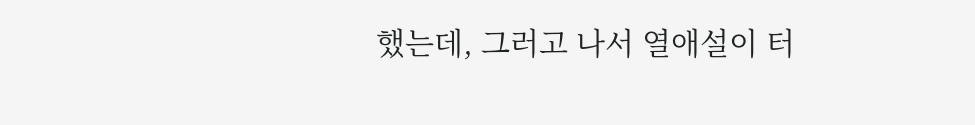했는데, 그러고 나서 열애설이 터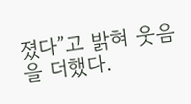졌다”고 밝혀 웃음을 더했다.